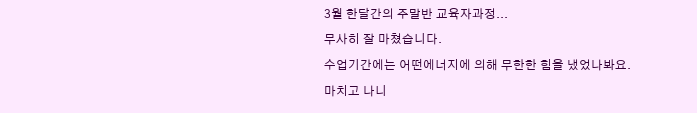3월 한달간의 주말반 교육자과정...
무사히 잘 마쳤습니다.
수업기간에는 어떤에너지에 의해 무한한 힘을 냈었나봐요.
마치고 나니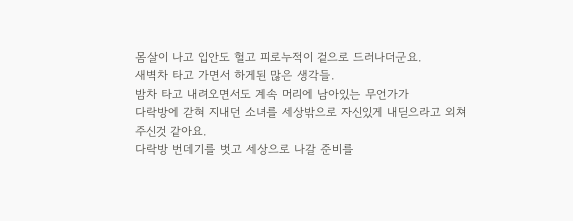몸살이 나고 입안도 헐고 피로누적이 겉으로 드러나더군요.
새벽차 타고 가면서 하게된 많은 생각들.
밤차 타고 내려오면서도 계속 머리에 남아있는 무언가가
다락방에 갇혀 지내던 소녀를 세상밖으로 자신있게 내딛으라고 외쳐주신것 같아요.
다락방 번데기를 벗고 세상으로 나갈 준비를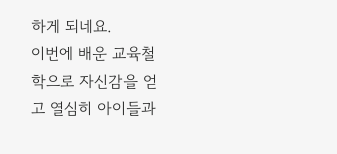하게 되네요.
이번에 배운 교육철학으로 자신감을 얻고 열심히 아이들과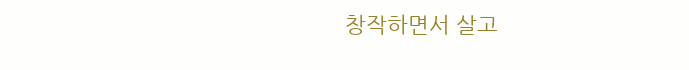창작하면서 살고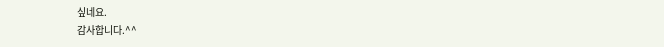싶네요.
감사합니다.^^